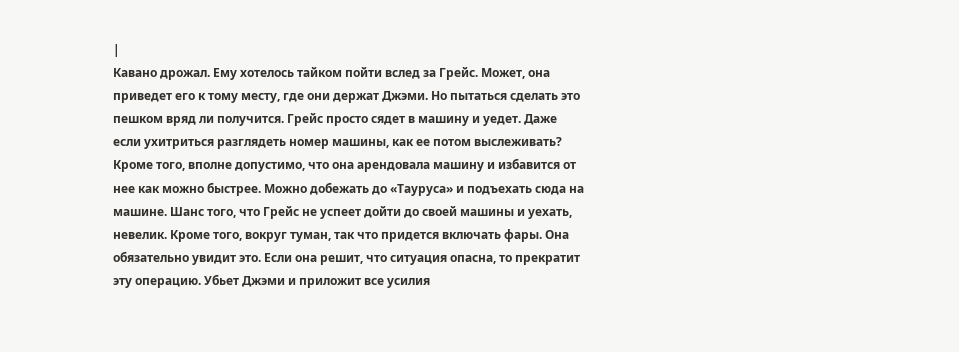|
Кавано дрожал. Ему хотелось тайком пойти вслед за Грейс. Может, она приведет его к тому месту, где они держат Джэми. Но пытаться сделать это пешком вряд ли получится. Грейс просто сядет в машину и уедет. Даже если ухитриться разглядеть номер машины, как ее потом выслеживать? Кроме того, вполне допустимо, что она арендовала машину и избавится от нее как можно быстрее. Можно добежать до «Тауруса» и подъехать сюда на машине. Шанс того, что Грейс не успеет дойти до своей машины и уехать, невелик. Кроме того, вокруг туман, так что придется включать фары. Она обязательно увидит это. Если она решит, что ситуация опасна, то прекратит эту операцию. Убьет Джэми и приложит все усилия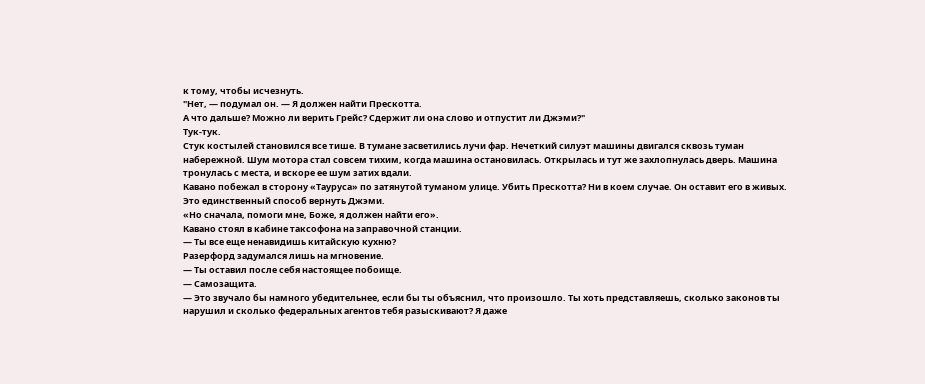к тому, чтобы исчезнуть.
"Нет, — подумал он. — Я должен найти Прескотта.
А что дальше? Можно ли верить Грейс? Сдержит ли она слово и отпустит ли Джэми?"
Тук-тук.
Стук костылей становился все тише. В тумане засветились лучи фар. Нечеткий силуэт машины двигался сквозь туман набережной. Шум мотора стал совсем тихим, когда машина остановилась. Открылась и тут же захлопнулась дверь. Машина тронулась с места, и вскоре ее шум затих вдали.
Кавано побежал в сторону «Тауруса» по затянутой туманом улице. Убить Прескотта? Ни в коем случае. Он оставит его в живых. Это единственный способ вернуть Джэми.
«Но сначала, помоги мне, Боже, я должен найти его».
Кавано стоял в кабине таксофона на заправочной станции.
— Ты все еще ненавидишь китайскую кухню?
Разерфорд задумался лишь на мгновение.
— Ты оставил после себя настоящее побоище.
— Самозащита.
— Это звучало бы намного убедительнее, если бы ты объяснил, что произошло. Ты хоть представляешь, сколько законов ты нарушил и сколько федеральных агентов тебя разыскивают? Я даже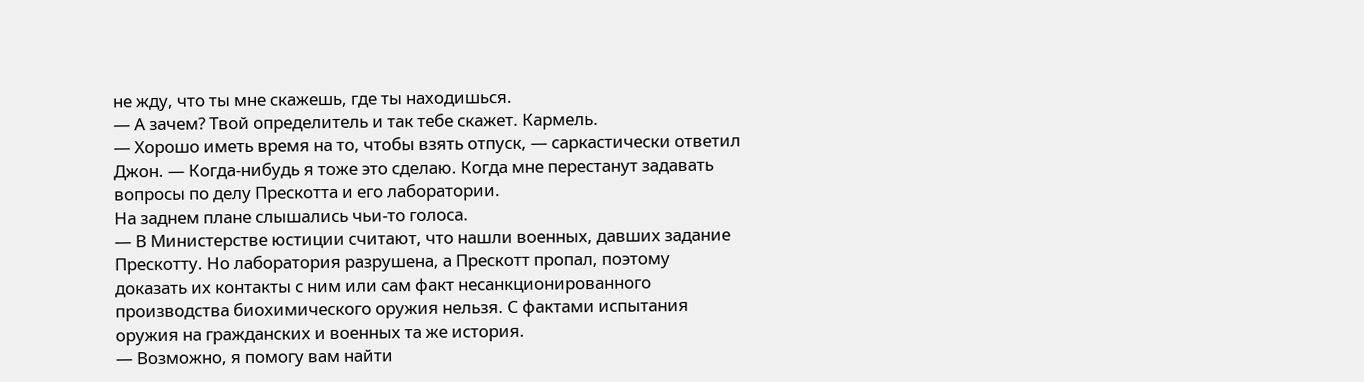не жду, что ты мне скажешь, где ты находишься.
— А зачем? Твой определитель и так тебе скажет. Кармель.
— Хорошо иметь время на то, чтобы взять отпуск, — саркастически ответил Джон. — Когда-нибудь я тоже это сделаю. Когда мне перестанут задавать вопросы по делу Прескотта и его лаборатории.
На заднем плане слышались чьи-то голоса.
— В Министерстве юстиции считают, что нашли военных, давших задание Прескотту. Но лаборатория разрушена, а Прескотт пропал, поэтому доказать их контакты с ним или сам факт несанкционированного производства биохимического оружия нельзя. С фактами испытания оружия на гражданских и военных та же история.
— Возможно, я помогу вам найти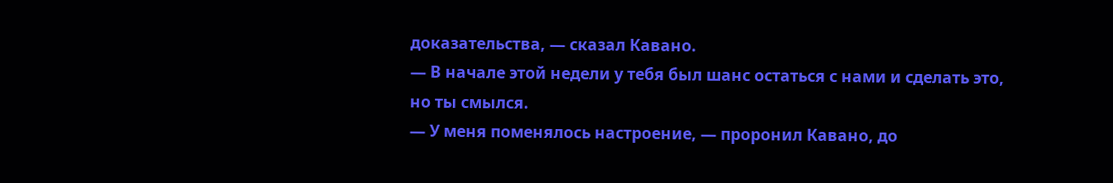доказательства, — сказал Кавано.
— В начале этой недели у тебя был шанс остаться с нами и сделать это, но ты смылся.
— У меня поменялось настроение, — проронил Кавано, до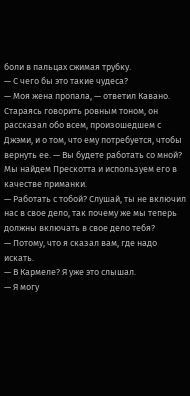боли в пальцах сжимая трубку.
— С чего бы это такие чудеса?
— Моя жена пропала, — ответил Кавано. Стараясь говорить ровным тоном, он рассказал обо всем, произошедшем с Джэми, и о том, что ему потребуется, чтобы вернуть ее. — Вы будете работать со мной? Мы найдем Прескотта и используем его в качестве приманки.
— Работать с тобой? Слушай, ты не включил нас в свое дело, так почему же мы теперь должны включать в свое дело тебя?
— Потому, что я сказал вам, где надо искать.
— В Кармеле? Я уже это слышал.
— Я могу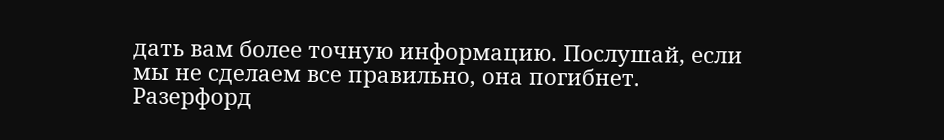дать вам более точную информацию. Послушай, если мы не сделаем все правильно, она погибнет.
Разерфорд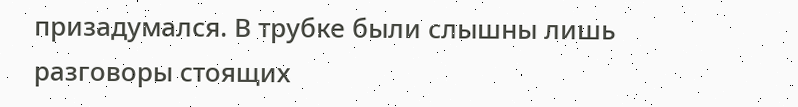призадумался. В трубке были слышны лишь разговоры стоящих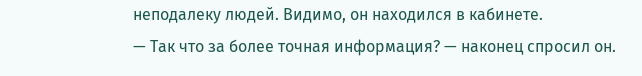неподалеку людей. Видимо, он находился в кабинете.
— Так что за более точная информация? — наконец спросил он.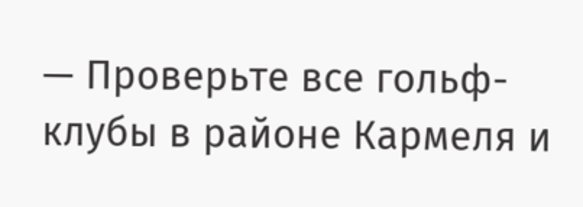— Проверьте все гольф-клубы в районе Кармеля и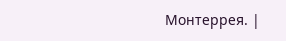Монтеррея. |